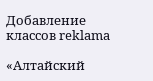Добавление классов reklama

«Алтайский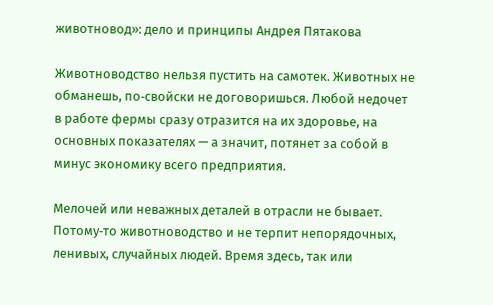животновод»: дело и принципы Андрея Пятакова

Животноводство нельзя пустить на самотек. Животных не обманешь, по‑свойски не договоришься. Любой недочет в работе фермы сразу отразится на их здоровье, на основных показателях — а значит, потянет за собой в минус экономику всего предприятия.

Мелочей или неважных деталей в отрасли не бывает. Потому‑то животноводство и не терпит непорядочных, ленивых, случайных людей. Время здесь, так или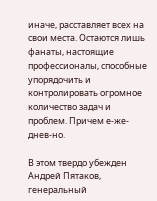иначе, расставляет всех на свои места. Остаются лишь фанаты, настоящие профессионалы, способные упорядочить и контролировать огромное количество задач и проблем. Причем е-же-днев-но.

В этом твердо убежден Андрей Пятаков, генеральный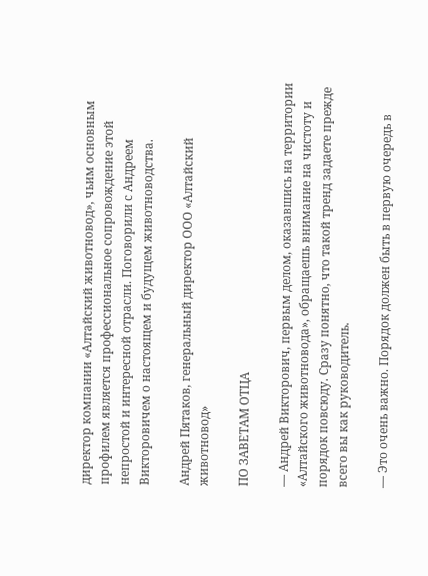директор компании «Алтайский животновод», чьим основным профилем является профессиональное сопровождение этой непростой и интересной отрасли. Поговорили с Андреем Викторовичем о настоящем и будущем животноводства.

Андрей Пятаков, генеральный директор ООО «Алтайский животновод»

ПО ЗАВЕТАМ ОТЦА

— Андрей Викторович, первым делом, оказавшись на территории «Алтайского животновода», обращаешь внимание на чистоту и порядок повсюду. Сразу понятно, что такой тренд задаете прежде всего вы как руководитель.

— Это очень важно. Порядок должен быть в первую очередь в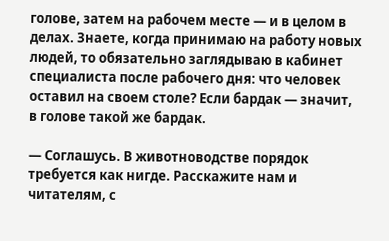голове, затем на рабочем месте — и в целом в делах. Знаете, когда принимаю на работу новых людей, то обязательно заглядываю в кабинет специалиста после рабочего дня: что человек оставил на своем столе? Если бардак — значит, в голове такой же бардак.

— Соглашусь. В животноводстве порядок требуется как нигде. Расскажите нам и читателям, с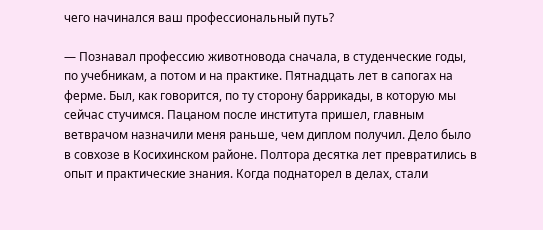чего начинался ваш профессиональный путь?

— Познавал профессию животновода сначала, в студенческие годы, по учебникам, а потом и на практике. Пятнадцать лет в сапогах на ферме. Был, как говорится, по ту сторону баррикады, в которую мы сейчас стучимся. Пацаном после института пришел, главным ветврачом назначили меня раньше, чем диплом получил. Дело было в совхозе в Косихинском районе. Полтора десятка лет превратились в опыт и практические знания. Когда поднаторел в делах, стали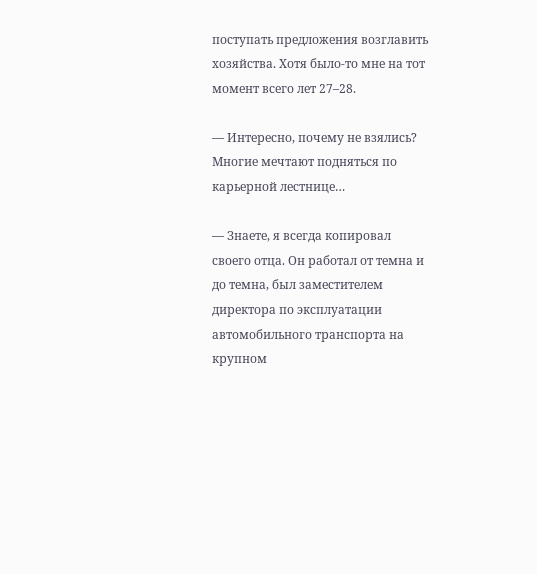поступать предложения возглавить хозяйства. Хотя было‑то мне на тот момент всего лет 27–28.

— Интересно, почему не взялись? Многие мечтают подняться по карьерной лестнице…

— Знаете, я всегда копировал своего отца. Он работал от темна и до темна, был заместителем директора по эксплуатации автомобильного транспорта на крупном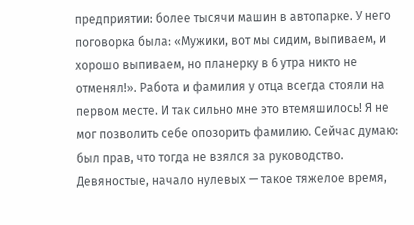предприятии: более тысячи машин в автопарке. У него поговорка была: «Мужики, вот мы сидим, выпиваем, и хорошо выпиваем, но планерку в 6 утра никто не отменял!». Работа и фамилия у отца всегда стояли на первом месте. И так сильно мне это втемяшилось! Я не мог позволить себе опозорить фамилию. Сейчас думаю: был прав, что тогда не взялся за руководство. Девяностые, начало нулевых — такое тяжелое время,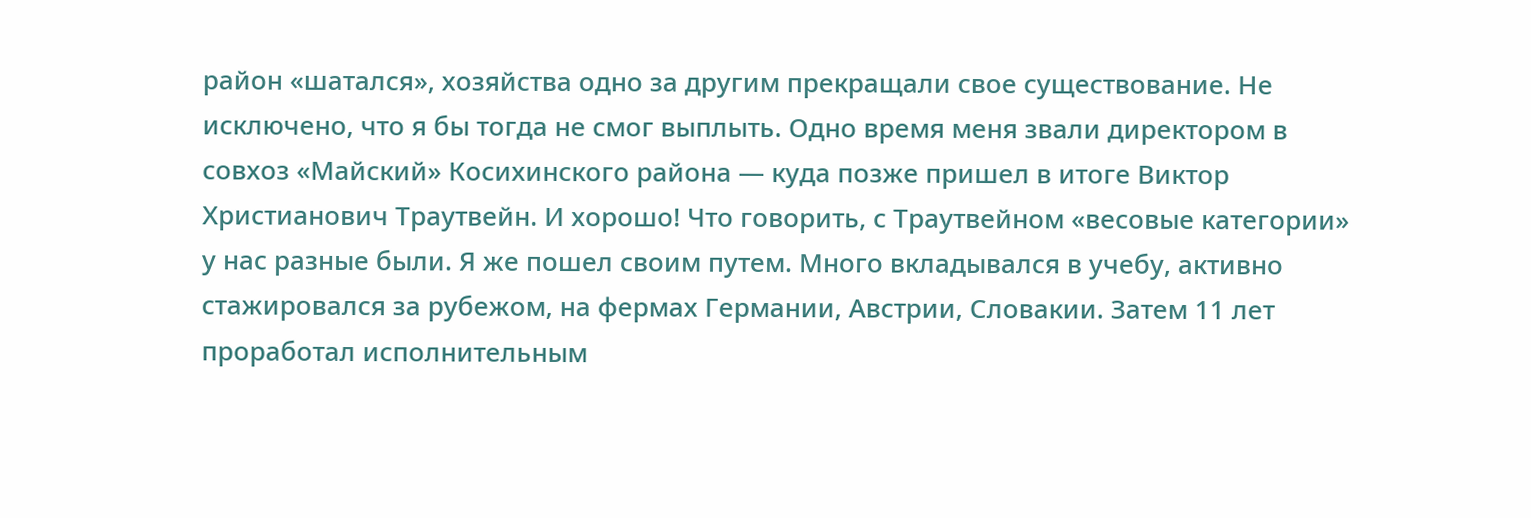район «шатался», хозяйства одно за другим прекращали свое существование. Не исключено, что я бы тогда не смог выплыть. Одно время меня звали директором в совхоз «Майский» Косихинского района — куда позже пришел в итоге Виктор Христианович Траутвейн. И хорошо! Что говорить, с Траутвейном «весовые категории» у нас разные были. Я же пошел своим путем. Много вкладывался в учебу, активно стажировался за рубежом, на фермах Германии, Австрии, Словакии. Затем 11 лет проработал исполнительным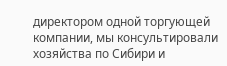директором одной торгующей компании, мы консультировали хозяйства по Сибири и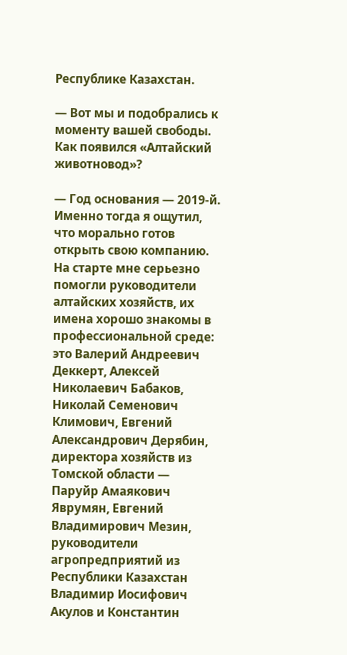Республике Казахстан.

— Вот мы и подобрались к моменту вашей свободы. Как появился «Алтайский животновод»?

— Год основания — 2019‑й. Именно тогда я ощутил, что морально готов открыть свою компанию. На старте мне серьезно помогли руководители алтайских хозяйств, их имена хорошо знакомы в профессиональной среде: это Валерий Андреевич Деккерт, Алексей Николаевич Бабаков, Николай Семенович Климович, Евгений Александрович Дерябин, директора хозяйств из Томской области — Паруйр Амаякович Яврумян, Евгений Владимирович Мезин, руководители агропредприятий из Республики Казахстан Владимир Иосифович Акулов и Константин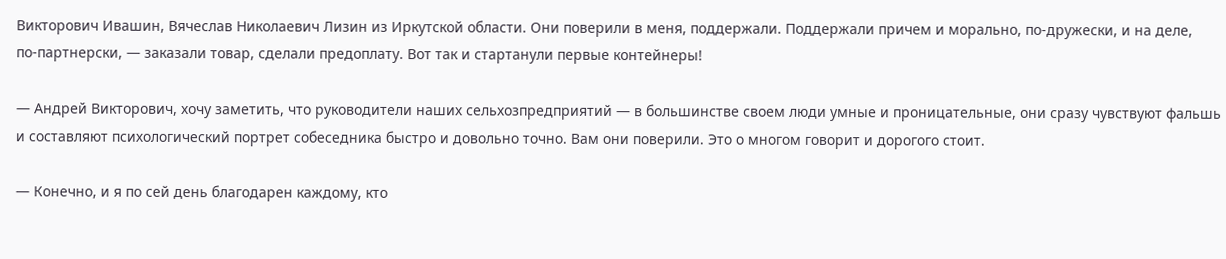Викторович Ивашин, Вячеслав Николаевич Лизин из Иркутской области. Они поверили в меня, поддержали. Поддержали причем и морально, по‑дружески, и на деле, по‑партнерски, — заказали товар, сделали предоплату. Вот так и стартанули первые контейнеры!

— Андрей Викторович, хочу заметить, что руководители наших сельхозпредприятий — в большинстве своем люди умные и проницательные, они сразу чувствуют фальшь и составляют психологический портрет собеседника быстро и довольно точно. Вам они поверили. Это о многом говорит и дорогого стоит.

— Конечно, и я по сей день благодарен каждому, кто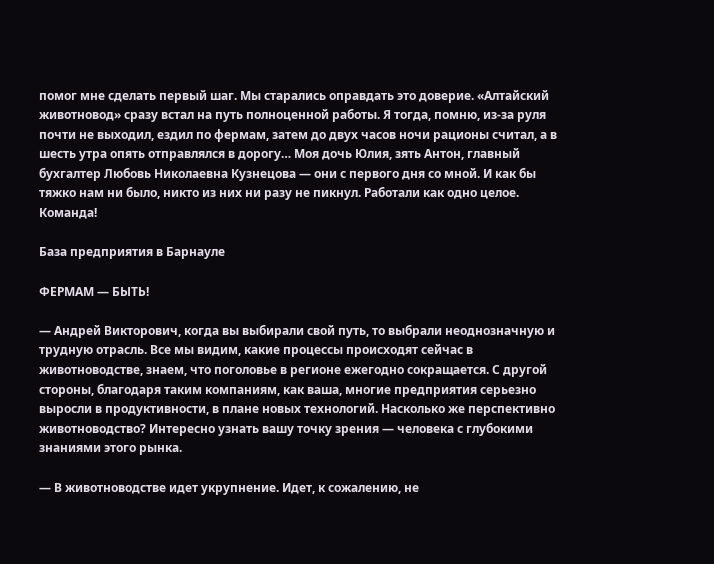помог мне сделать первый шаг. Мы старались оправдать это доверие. «Алтайский животновод» сразу встал на путь полноценной работы. Я тогда, помню, из‑за руля почти не выходил, ездил по фермам, затем до двух часов ночи рационы считал, а в шесть утра опять отправлялся в дорогу… Моя дочь Юлия, зять Антон, главный бухгалтер Любовь Николаевна Кузнецова — они с первого дня со мной. И как бы тяжко нам ни было, никто из них ни разу не пикнул. Работали как одно целое. Команда!

База предприятия в Барнауле

ФЕРМАМ — БЫТЬ!

— Андрей Викторович, когда вы выбирали свой путь, то выбрали неоднозначную и трудную отрасль. Все мы видим, какие процессы происходят сейчас в животноводстве, знаем, что поголовье в регионе ежегодно сокращается. С другой стороны, благодаря таким компаниям, как ваша, многие предприятия серьезно выросли в продуктивности, в плане новых технологий. Насколько же перспективно животноводство? Интересно узнать вашу точку зрения — человека с глубокими знаниями этого рынка.

— В животноводстве идет укрупнение. Идет, к сожалению, не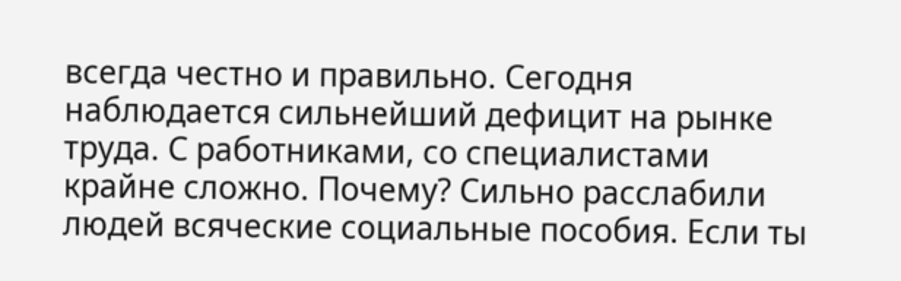всегда честно и правильно. Сегодня наблюдается сильнейший дефицит на рынке труда. С работниками, со специалистами крайне сложно. Почему? Сильно расслабили людей всяческие социальные пособия. Если ты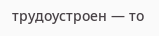трудоустроен — то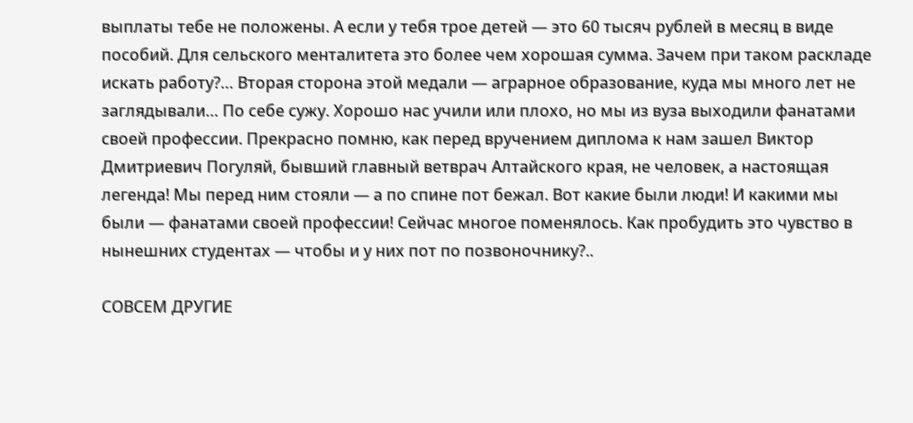выплаты тебе не положены. А если у тебя трое детей — это 60 тысяч рублей в месяц в виде пособий. Для сельского менталитета это более чем хорошая сумма. Зачем при таком раскладе искать работу?… Вторая сторона этой медали — аграрное образование, куда мы много лет не заглядывали… По себе сужу. Хорошо нас учили или плохо, но мы из вуза выходили фанатами своей профессии. Прекрасно помню, как перед вручением диплома к нам зашел Виктор Дмитриевич Погуляй, бывший главный ветврач Алтайского края, не человек, а настоящая легенда! Мы перед ним стояли — а по спине пот бежал. Вот какие были люди! И какими мы были — фанатами своей профессии! Сейчас многое поменялось. Как пробудить это чувство в нынешних студентах — чтобы и у них пот по позвоночнику?..

СОВСЕМ ДРУГИЕ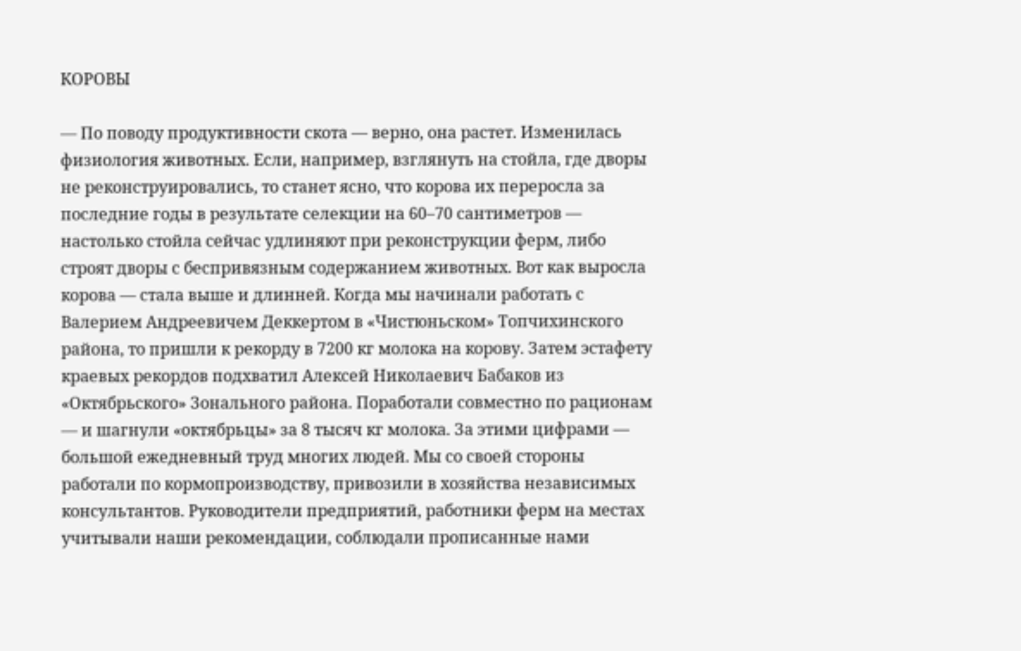КОРОВЫ

— По поводу продуктивности скота — верно, она растет. Изменилась физиология животных. Если, например, взглянуть на стойла, где дворы не реконструировались, то станет ясно, что корова их переросла за последние годы в результате селекции на 60–70 сантиметров — настолько стойла сейчас удлиняют при реконструкции ферм, либо строят дворы с беспривязным содержанием животных. Вот как выросла корова — стала выше и длинней. Когда мы начинали работать с Валерием Андреевичем Деккертом в «Чистюньском» Топчихинского района, то пришли к рекорду в 7200 кг молока на корову. Затем эстафету краевых рекордов подхватил Алексей Николаевич Бабаков из «Октябрьского» Зонального района. Поработали совместно по рационам — и шагнули «октябрьцы» за 8 тысяч кг молока. За этими цифрами — большой ежедневный труд многих людей. Мы со своей стороны работали по кормопроизводству, привозили в хозяйства независимых консультантов. Руководители предприятий, работники ферм на местах учитывали наши рекомендации, соблюдали прописанные нами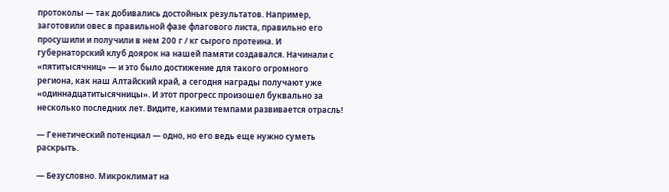протоколы — так добивались достойных результатов. Например, заготовили овес в правильной фазе флагового листа, правильно его просушили и получили в нем 200 г / кг сырого протеина. И губернаторский клуб доярок на нашей памяти создавался. Начинали с «пятитысячниц» — и это было достижение для такого огромного региона, как наш Алтайский край, а сегодня награды получают уже «одиннадцатитысячницы». И этот прогресс произошел буквально за несколько последних лет. Видите, какими темпами развивается отрасль!

— Генетический потенциал — одно, но его ведь еще нужно суметь раскрыть.

— Безусловно. Микроклимат на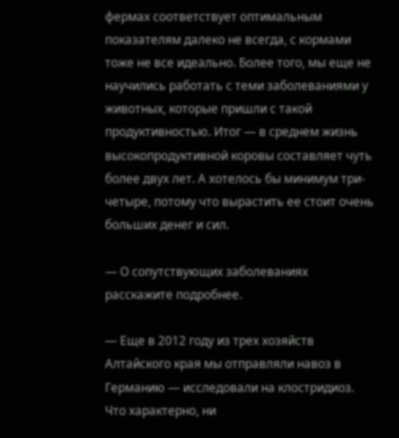фермах соответствует оптимальным показателям далеко не всегда, с кормами тоже не все идеально. Более того, мы еще не научились работать с теми заболеваниями у животных, которые пришли с такой продуктивностью. Итог — в среднем жизнь высокопродуктивной коровы составляет чуть более двух лет. А хотелось бы минимум три-четыре, потому что вырастить ее стоит очень больших денег и сил.

— О сопутствующих заболеваниях расскажите подробнее.

— Еще в 2012 году из трех хозяйств Алтайского края мы отправляли навоз в Германию — исследовали на клостридиоз. Что характерно, ни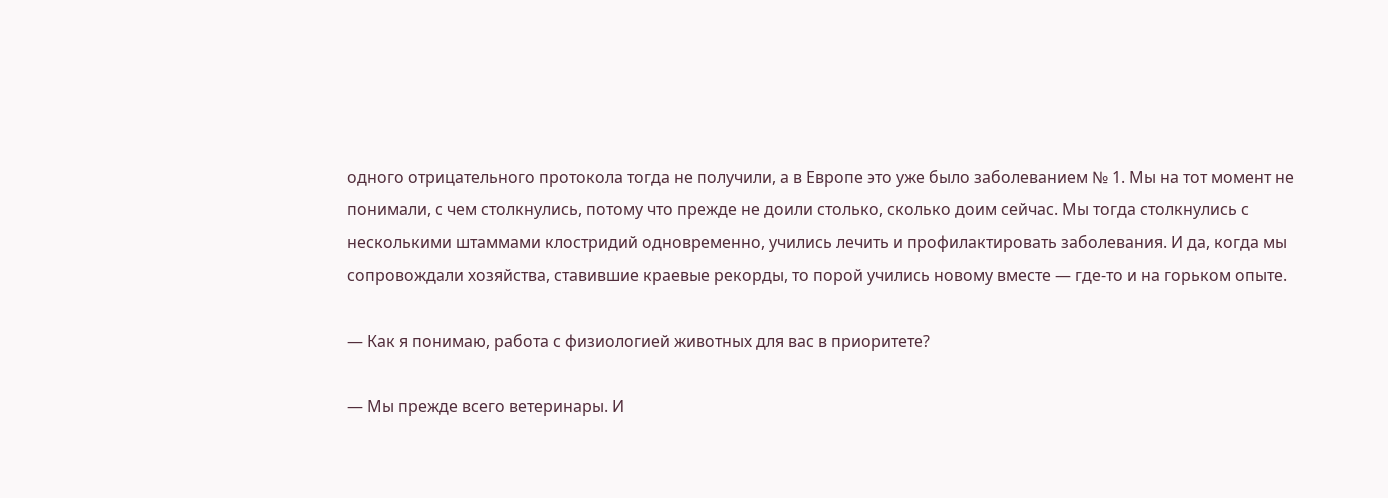одного отрицательного протокола тогда не получили, а в Европе это уже было заболеванием № 1. Мы на тот момент не понимали, с чем столкнулись, потому что прежде не доили столько, сколько доим сейчас. Мы тогда столкнулись с несколькими штаммами клостридий одновременно, учились лечить и профилактировать заболевания. И да, когда мы сопровождали хозяйства, ставившие краевые рекорды, то порой учились новому вместе — где‑то и на горьком опыте.

— Как я понимаю, работа с физиологией животных для вас в приоритете?

— Мы прежде всего ветеринары. И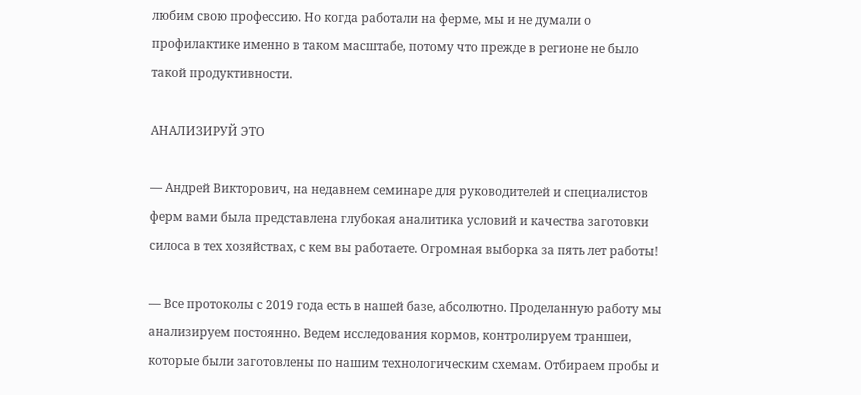любим свою профессию. Но когда работали на ферме, мы и не думали о профилактике именно в таком масштабе, потому что прежде в регионе не было такой продуктивности.

АНАЛИЗИРУЙ ЭТО

— Андрей Викторович, на недавнем семинаре для руководителей и специалистов ферм вами была представлена глубокая аналитика условий и качества заготовки силоса в тех хозяйствах, с кем вы работаете. Огромная выборка за пять лет работы!

— Все протоколы с 2019 года есть в нашей базе, абсолютно. Проделанную работу мы анализируем постоянно. Ведем исследования кормов, контролируем траншеи, которые были заготовлены по нашим технологическим схемам. Отбираем пробы и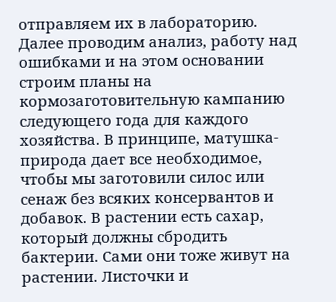отправляем их в лабораторию. Далее проводим анализ, работу над ошибками и на этом основании строим планы на кормозаготовительную кампанию следующего года для каждого хозяйства. В принципе, матушка-природа дает все необходимое, чтобы мы заготовили силос или сенаж без всяких консервантов и добавок. В растении есть сахар, который должны сбродить бактерии. Сами они тоже живут на растении. Листочки и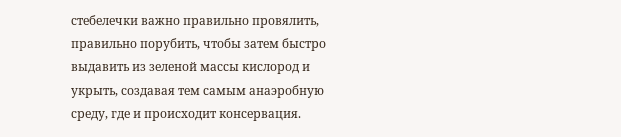стебелечки важно правильно провялить, правильно порубить, чтобы затем быстро выдавить из зеленой массы кислород и укрыть, создавая тем самым анаэробную среду, где и происходит консервация.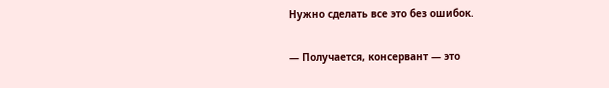Нужно сделать все это без ошибок.

— Получается, консервант — это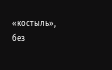«костыль», без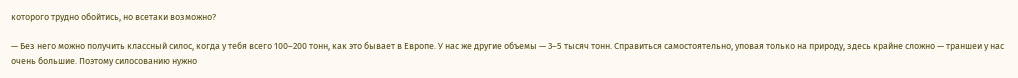которого трудно обойтись, но всетаки возможно?

— Без него можно получить классный силос, когда у тебя всего 100–200 тонн, как это бывает в Европе. У нас же другие объемы — 3–5 тысяч тонн. Справиться самостоятельно, уповая только на природу, здесь крайне сложно — траншеи у нас очень большие. Поэтому силосованию нужно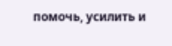помочь, усилить и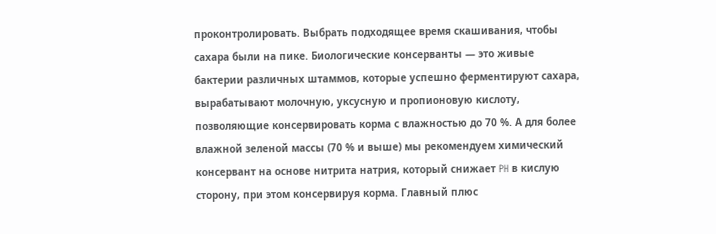проконтролировать. Выбрать подходящее время скашивания, чтобы сахара были на пике. Биологические консерванты — это живые бактерии различных штаммов, которые успешно ферментируют сахара, вырабатывают молочную, уксусную и пропионовую кислоту, позволяющие консервировать корма с влажностью до 70 %. А для более влажной зеленой массы (70 % и выше) мы рекомендуем химический консервант на основе нитрита натрия, который снижает PH в кислую сторону, при этом консервируя корма. Главный плюс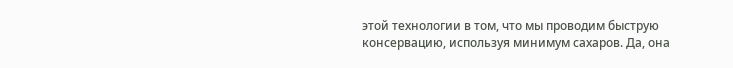этой технологии в том, что мы проводим быструю консервацию, используя минимум сахаров. Да, она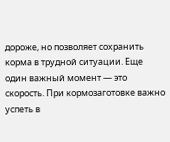дороже, но позволяет сохранить корма в трудной ситуации. Еще один важный момент — это скорость. При кормозаготовке важно успеть в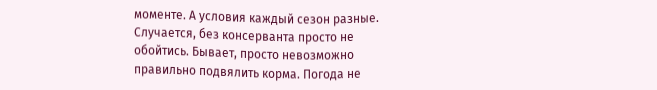моменте. А условия каждый сезон разные. Случается, без консерванта просто не обойтись. Бывает, просто невозможно правильно подвялить корма. Погода не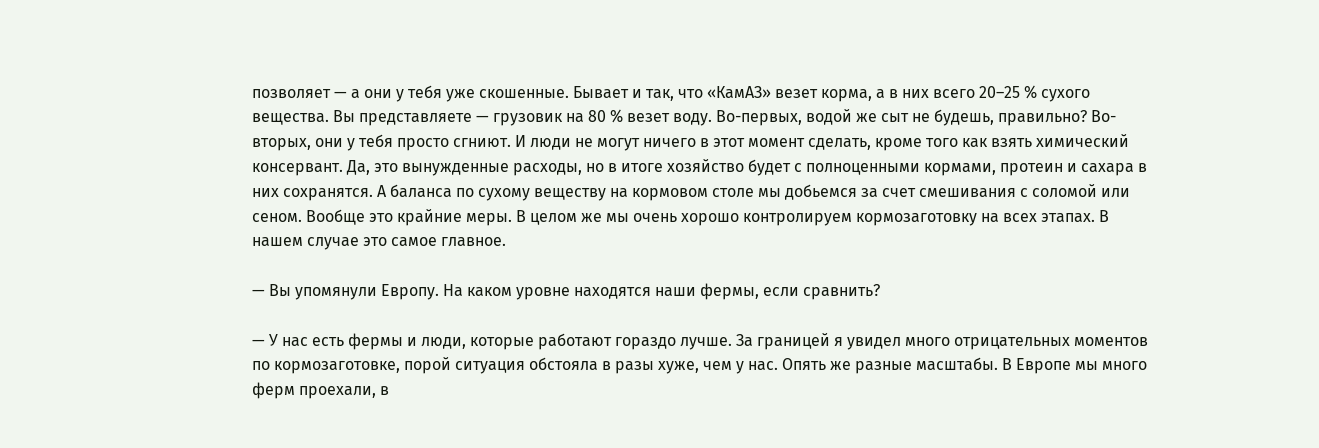позволяет — а они у тебя уже скошенные. Бывает и так, что «КамАЗ» везет корма, а в них всего 20–25 % сухого вещества. Вы представляете — грузовик на 80 % везет воду. Во-первых, водой же сыт не будешь, правильно? Во-вторых, они у тебя просто сгниют. И люди не могут ничего в этот момент сделать, кроме того как взять химический консервант. Да, это вынужденные расходы, но в итоге хозяйство будет с полноценными кормами, протеин и сахара в них сохранятся. А баланса по сухому веществу на кормовом столе мы добьемся за счет смешивания с соломой или сеном. Вообще это крайние меры. В целом же мы очень хорошо контролируем кормозаготовку на всех этапах. В нашем случае это самое главное.

— Вы упомянули Европу. На каком уровне находятся наши фермы, если сравнить?

— У нас есть фермы и люди, которые работают гораздо лучше. За границей я увидел много отрицательных моментов по кормозаготовке, порой ситуация обстояла в разы хуже, чем у нас. Опять же разные масштабы. В Европе мы много ферм проехали, в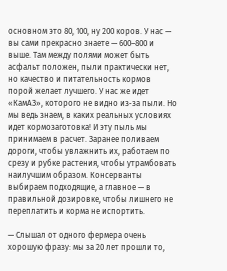основном это 80, 100, ну 200 коров. У нас — вы сами прекрасно знаете — 600–800 и выше. Там между полями может быть асфальт положен, пыли практически нет, но качество и питательность кормов порой желает лучшего. У нас же идет «КамАЗ», которого не видно из‑за пыли. Но мы ведь знаем, в каких реальных условиях идет кормозаготовка! И эту пыль мы принимаем в расчет. Заранее поливаем дороги, чтобы увлажнить их, работаем по срезу и рубке растения, чтобы утрамбовать наилучшим образом. Консерванты выбираем подходящие, а главное — в правильной дозировке, чтобы лишнего не переплатить и корма не испортить.

— Слышал от одного фермера очень хорошую фразу: мы за 20 лет прошли то,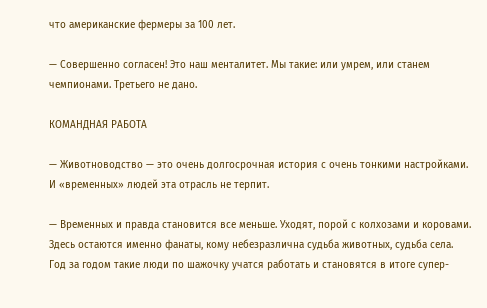что американские фермеры за 100 лет.

— Совершенно согласен! Это наш менталитет. Мы такие: или умрем, или станем чемпионами. Третьего не дано.

КОМАНДНАЯ РАБОТА

— Животноводство — это очень долгосрочная история с очень тонкими настройками. И «временных» людей эта отрасль не терпит.

— Временных и правда становится все меньше. Уходят, порой с колхозами и коровами. Здесь остаются именно фанаты, кому небезразлична судьба животных, судьба села. Год за годом такие люди по шажочку учатся работать и становятся в итоге супер-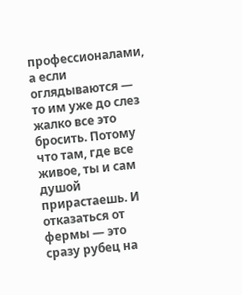профессионалами, а если оглядываются — то им уже до слез жалко все это бросить. Потому что там, где все живое, ты и сам душой прирастаешь. И отказаться от фермы — это сразу рубец на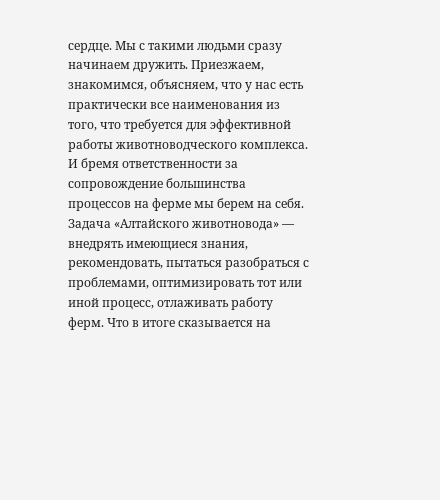сердце. Мы с такими людьми сразу начинаем дружить. Приезжаем, знакомимся, объясняем, что у нас есть практически все наименования из того, что требуется для эффективной работы животноводческого комплекса. И бремя ответственности за сопровождение большинства процессов на ферме мы берем на себя. Задача «Алтайского животновода» — внедрять имеющиеся знания, рекомендовать, пытаться разобраться с проблемами, оптимизировать тот или иной процесс, отлаживать работу ферм. Что в итоге сказывается на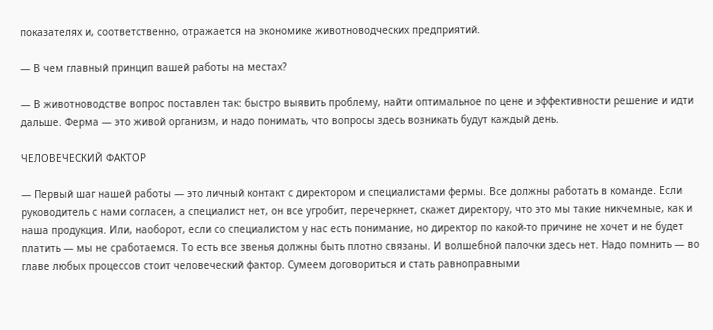показателях и, соответственно, отражается на экономике животноводческих предприятий.

— В чем главный принцип вашей работы на местах?

— В животноводстве вопрос поставлен так: быстро выявить проблему, найти оптимальное по цене и эффективности решение и идти дальше. Ферма — это живой организм, и надо понимать, что вопросы здесь возникать будут каждый день.

ЧЕЛОВЕЧЕСКИЙ ФАКТОР

— Первый шаг нашей работы — это личный контакт с директором и специалистами фермы. Все должны работать в команде. Если руководитель с нами согласен, а специалист нет, он все угробит, перечеркнет, скажет директору, что это мы такие никчемные, как и наша продукция. Или, наоборот, если со специалистом у нас есть понимание, но директор по какой‑то причине не хочет и не будет платить — мы не сработаемся. То есть все звенья должны быть плотно связаны. И волшебной палочки здесь нет. Надо помнить — во главе любых процессов стоит человеческий фактор. Сумеем договориться и стать равноправными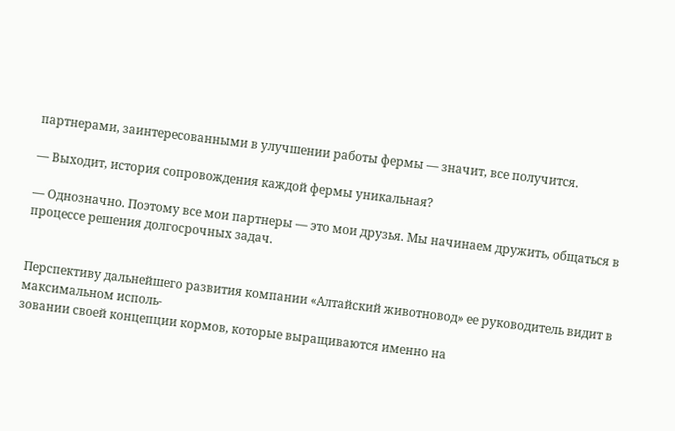партнерами, заинтересованными в улучшении работы фермы — значит, все получится.

— Выходит, история сопровождения каждой фермы уникальная?

— Однозначно. Поэтому все мои партнеры — это мои друзья. Мы начинаем дружить, общаться в процессе решения долгосрочных задач.


Перспективу дальнейшего развития компании «Алтайский животновод» ее руководитель видит в максимальном исполь-
зовании своей концепции кормов, которые выращиваются именно на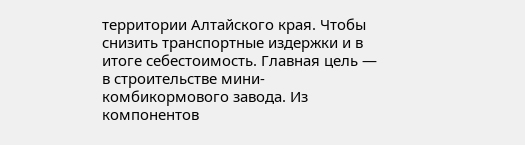территории Алтайского края. Чтобы снизить транспортные издержки и в итоге себестоимость. Главная цель — в строительстве мини-комбикормового завода. Из компонентов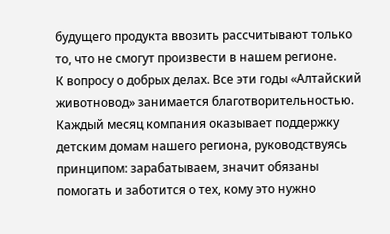будущего продукта ввозить рассчитывают только то, что не смогут произвести в нашем регионе.
К вопросу о добрых делах. Все эти годы «Алтайский животновод» занимается благотворительностью. Каждый месяц компания оказывает поддержку детским домам нашего региона, руководствуясь принципом: зарабатываем, значит обязаны помогать и заботится о тех, кому это нужно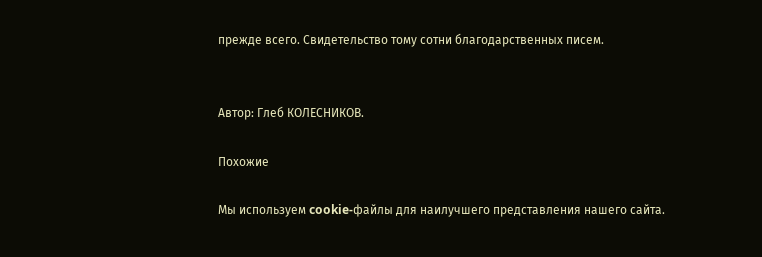прежде всего. Свидетельство тому сотни благодарственных писем.


Автор: Глеб КОЛЕСНИКОВ.

Похожие

Мы используем cookie-файлы для наилучшего представления нашего сайта.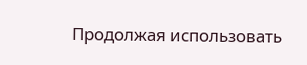Продолжая использовать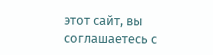этот сайт, вы соглашаетесь с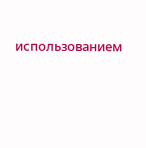использованием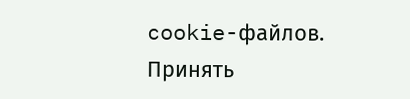cookie-файлов.
Принять